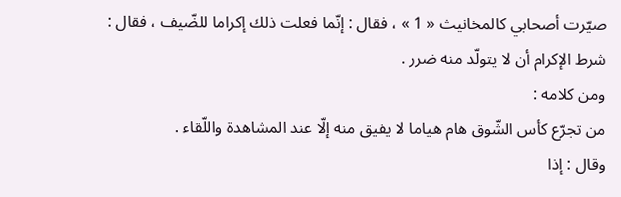صيّرت أصحابي كالمخانيث « 1 » ، فقال : إنّما فعلت ذلك إكراما للضّيف ، فقال :
شرط الإكرام أن لا يتولّد منه ضرر .
ومن كلامه :
من تجرّع كأس الشّوق هام هياما لا يفيق منه إلّا عند المشاهدة واللّقاء .
وقال : إذا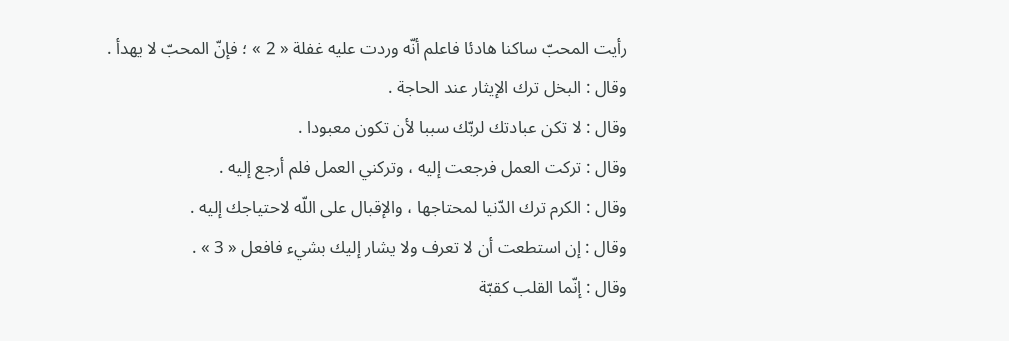رأيت المحبّ ساكنا هادئا فاعلم أنّه وردت عليه غفلة « 2 » ؛ فإنّ المحبّ لا يهدأ .
وقال : البخل ترك الإيثار عند الحاجة .
وقال : لا تكن عبادتك لربّك سببا لأن تكون معبودا .
وقال : تركت العمل فرجعت إليه ، وتركني العمل فلم أرجع إليه .
وقال : الكرم ترك الدّنيا لمحتاجها ، والإقبال على اللّه لاحتياجك إليه .
وقال : إن استطعت أن لا تعرف ولا يشار إليك بشيء فافعل « 3 » .
وقال : إنّما القلب كقبّة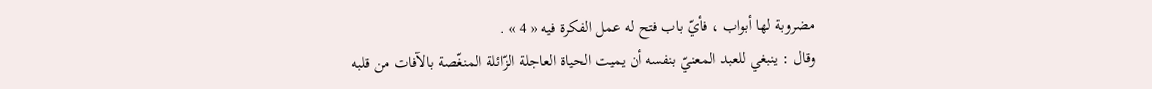مضروبة لها أبواب ، فأيّ باب فتح له عمل الفكرة فيه « 4 » .
وقال : ينبغي للعبد المعنيّ بنفسه أن يميت الحياة العاجلة الزّائلة المنغّصة بالآفات من قلبه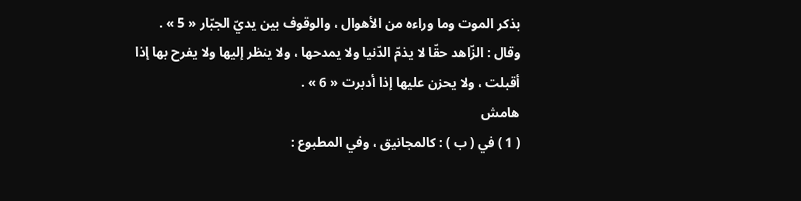بذكر الموت وما وراءه من الأهوال ، والوقوف بين يديّ الجبّار « 5 » .
وقال : الزّاهد حقّا لا يذمّ الدّنيا ولا يمدحها ، ولا ينظر إليها ولا يفرح بها إذا أقبلت ، ولا يحزن عليها إذا أدبرت « 6 » .
هامش
( 1 ) في ( ب ) : كالمجانيق ، وفي المطبوع :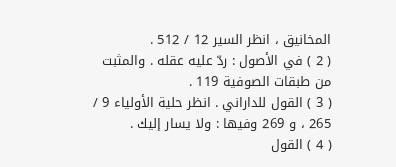المخانيق ، انظر السير 12 / 512 .
( 2 ) في الأصول : ردّ عليه عقله . والمثبت من طبقات الصوفية 119 .
( 3 ) القول للداراني . انظر حلية الأولياء 9 / 265 ، و 269 وفيها : ولا يسار إليك .
( 4 ) القول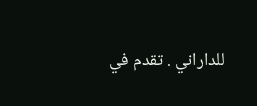للداراني . تقدم في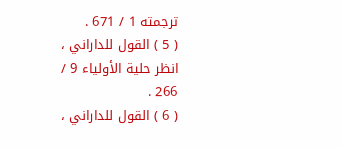ترجمته 1 / 671 .
( 5 ) القول للداراني ، انظر حلية الأولياء 9 / 266 .
( 6 ) القول للداراني ،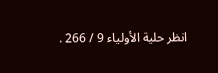انظر حلية الأولياء 9 / 266 .